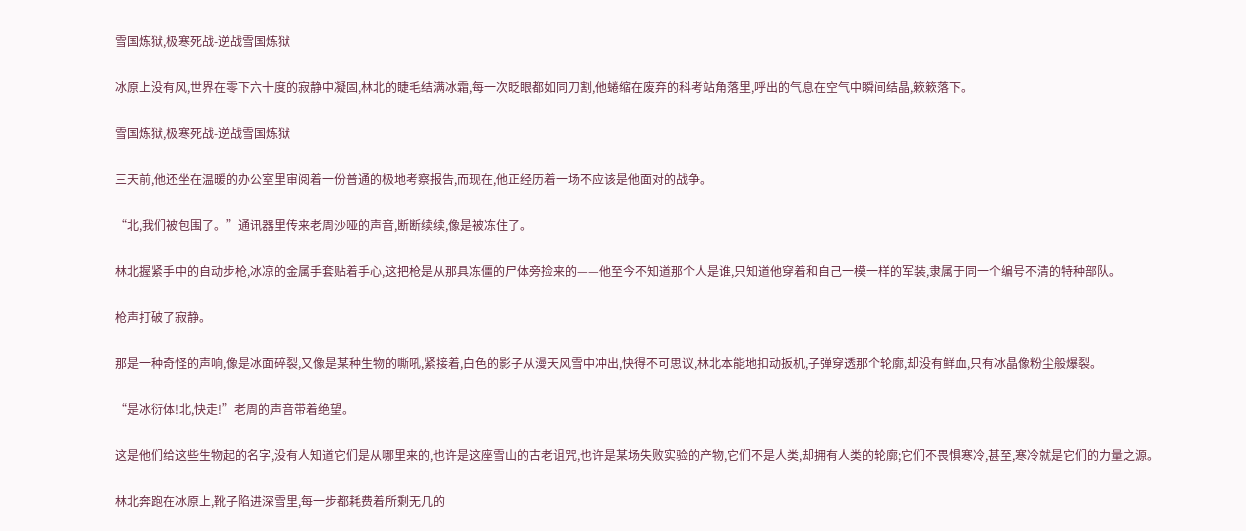雪国炼狱,极寒死战-逆战雪国炼狱

冰原上没有风,世界在零下六十度的寂静中凝固,林北的睫毛结满冰霜,每一次眨眼都如同刀割,他蜷缩在废弃的科考站角落里,呼出的气息在空气中瞬间结晶,簌簌落下。

雪国炼狱,极寒死战-逆战雪国炼狱

三天前,他还坐在温暖的办公室里审阅着一份普通的极地考察报告,而现在,他正经历着一场不应该是他面对的战争。

“北,我们被包围了。”通讯器里传来老周沙哑的声音,断断续续,像是被冻住了。

林北握紧手中的自动步枪,冰凉的金属手套贴着手心,这把枪是从那具冻僵的尸体旁捡来的——他至今不知道那个人是谁,只知道他穿着和自己一模一样的军装,隶属于同一个编号不清的特种部队。

枪声打破了寂静。

那是一种奇怪的声响,像是冰面碎裂,又像是某种生物的嘶吼,紧接着,白色的影子从漫天风雪中冲出,快得不可思议,林北本能地扣动扳机,子弹穿透那个轮廓,却没有鲜血,只有冰晶像粉尘般爆裂。

“是冰衍体!北,快走!”老周的声音带着绝望。

这是他们给这些生物起的名字,没有人知道它们是从哪里来的,也许是这座雪山的古老诅咒,也许是某场失败实验的产物,它们不是人类,却拥有人类的轮廓;它们不畏惧寒冷,甚至,寒冷就是它们的力量之源。

林北奔跑在冰原上,靴子陷进深雪里,每一步都耗费着所剩无几的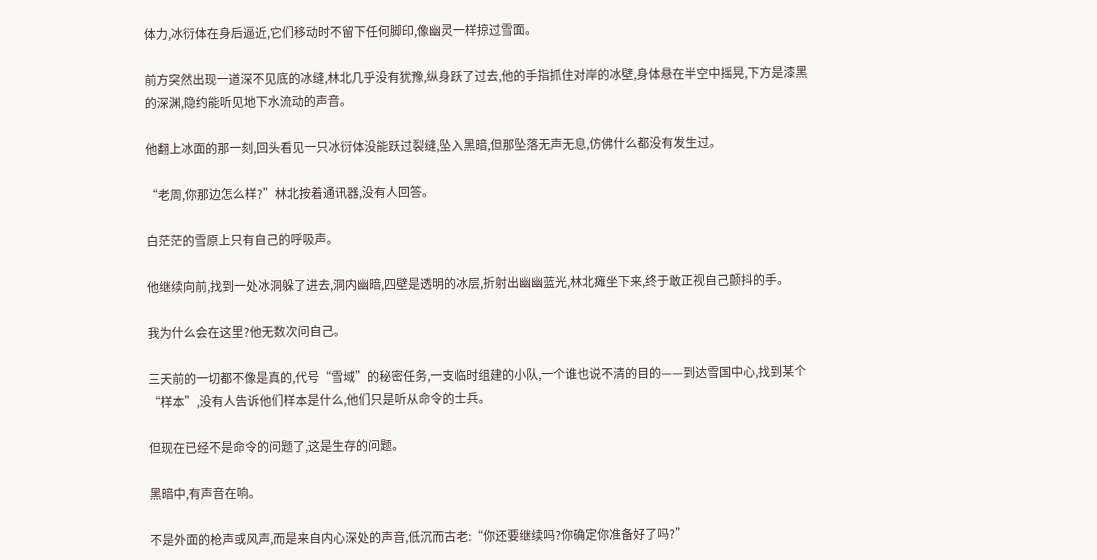体力,冰衍体在身后逼近,它们移动时不留下任何脚印,像幽灵一样掠过雪面。

前方突然出现一道深不见底的冰缝,林北几乎没有犹豫,纵身跃了过去,他的手指抓住对岸的冰壁,身体悬在半空中摇晃,下方是漆黑的深渊,隐约能听见地下水流动的声音。

他翻上冰面的那一刻,回头看见一只冰衍体没能跃过裂缝,坠入黑暗,但那坠落无声无息,仿佛什么都没有发生过。

“老周,你那边怎么样?”林北按着通讯器,没有人回答。

白茫茫的雪原上只有自己的呼吸声。

他继续向前,找到一处冰洞躲了进去,洞内幽暗,四壁是透明的冰层,折射出幽幽蓝光,林北瘫坐下来,终于敢正视自己颤抖的手。

我为什么会在这里?他无数次问自己。

三天前的一切都不像是真的,代号“雪域”的秘密任务,一支临时组建的小队,一个谁也说不清的目的——到达雪国中心,找到某个“样本”,没有人告诉他们样本是什么,他们只是听从命令的士兵。

但现在已经不是命令的问题了,这是生存的问题。

黑暗中,有声音在响。

不是外面的枪声或风声,而是来自内心深处的声音,低沉而古老:“你还要继续吗?你确定你准备好了吗?”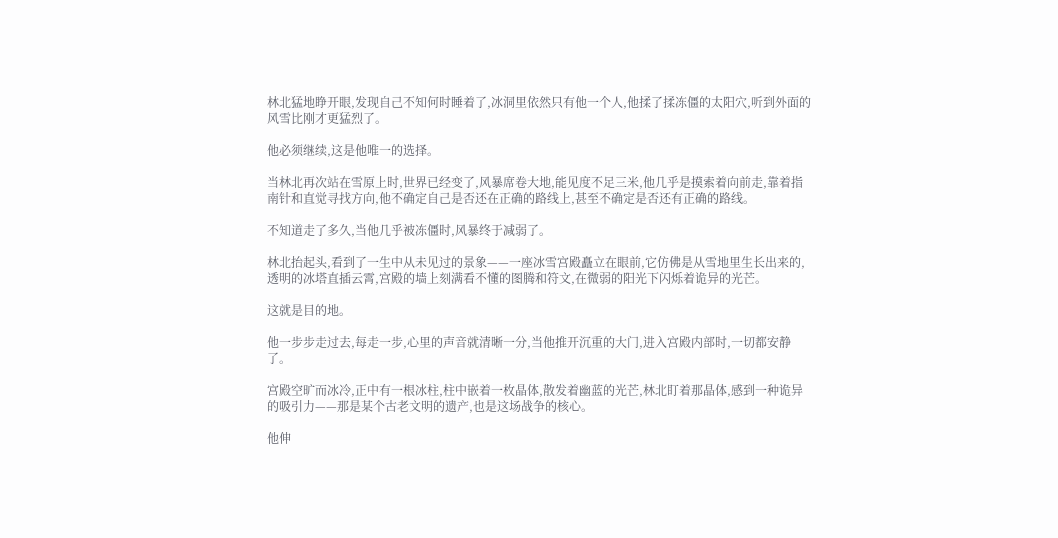林北猛地睁开眼,发现自己不知何时睡着了,冰洞里依然只有他一个人,他揉了揉冻僵的太阳穴,听到外面的风雪比刚才更猛烈了。

他必须继续,这是他唯一的选择。

当林北再次站在雪原上时,世界已经变了,风暴席卷大地,能见度不足三米,他几乎是摸索着向前走,靠着指南针和直觉寻找方向,他不确定自己是否还在正确的路线上,甚至不确定是否还有正确的路线。

不知道走了多久,当他几乎被冻僵时,风暴终于减弱了。

林北抬起头,看到了一生中从未见过的景象——一座冰雪宫殿矗立在眼前,它仿佛是从雪地里生长出来的,透明的冰塔直插云霄,宫殿的墙上刻满看不懂的图腾和符文,在微弱的阳光下闪烁着诡异的光芒。

这就是目的地。

他一步步走过去,每走一步,心里的声音就清晰一分,当他推开沉重的大门,进入宫殿内部时,一切都安静了。

宫殿空旷而冰冷,正中有一根冰柱,柱中嵌着一枚晶体,散发着幽蓝的光芒,林北盯着那晶体,感到一种诡异的吸引力——那是某个古老文明的遗产,也是这场战争的核心。

他伸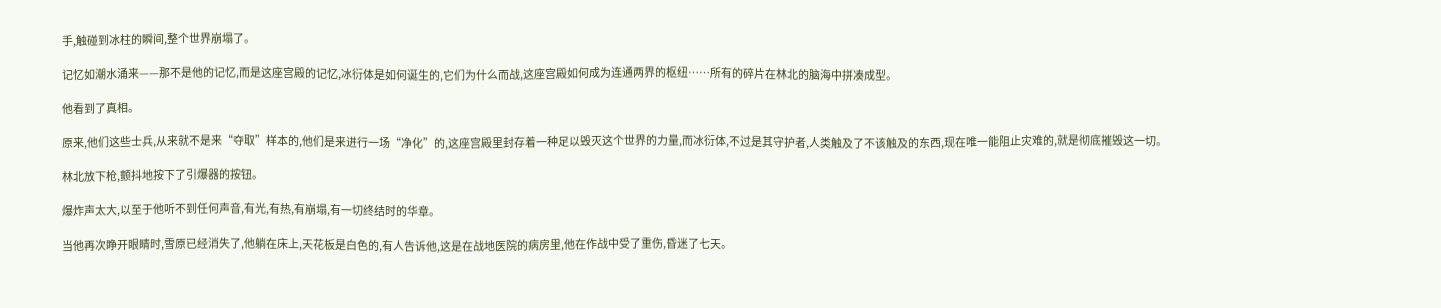手,触碰到冰柱的瞬间,整个世界崩塌了。

记忆如潮水涌来——那不是他的记忆,而是这座宫殿的记忆,冰衍体是如何诞生的,它们为什么而战,这座宫殿如何成为连通两界的枢纽……所有的碎片在林北的脑海中拼凑成型。

他看到了真相。

原来,他们这些士兵,从来就不是来“夺取”样本的,他们是来进行一场“净化”的,这座宫殿里封存着一种足以毁灭这个世界的力量,而冰衍体,不过是其守护者,人类触及了不该触及的东西,现在唯一能阻止灾难的,就是彻底摧毁这一切。

林北放下枪,颤抖地按下了引爆器的按钮。

爆炸声太大,以至于他听不到任何声音,有光,有热,有崩塌,有一切终结时的华章。

当他再次睁开眼睛时,雪原已经消失了,他躺在床上,天花板是白色的,有人告诉他,这是在战地医院的病房里,他在作战中受了重伤,昏迷了七天。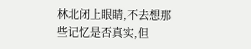林北闭上眼睛,不去想那些记忆是否真实,但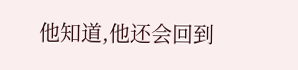他知道,他还会回到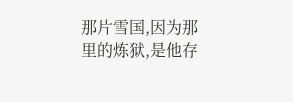那片雪国,因为那里的炼狱,是他存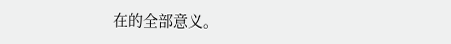在的全部意义。